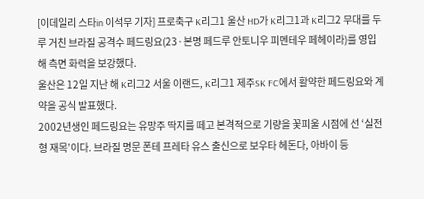[이데일리 스타in 이석무 기자] 프로축구 K리그1 울산 HD가 K리그1과 K리그2 무대를 두루 거친 브라질 공격수 페드링요(23·본명 페드루 안토니우 피멘테우 페헤이라)를 영입해 측면 화력을 보강했다.
울산은 12일 지난 해 K리그2 서울 이랜드, K리그1 제주SK FC에서 활약한 페드링요와 계약을 공식 발표했다.
2002년생인 페드링요는 유망주 딱지를 떼고 본격적으로 기량을 꽃피울 시점에 선 ‘실전형 재목’이다. 브라질 명문 폰테 프레타 유스 출신으로 보우타 헤돈다, 아바이 등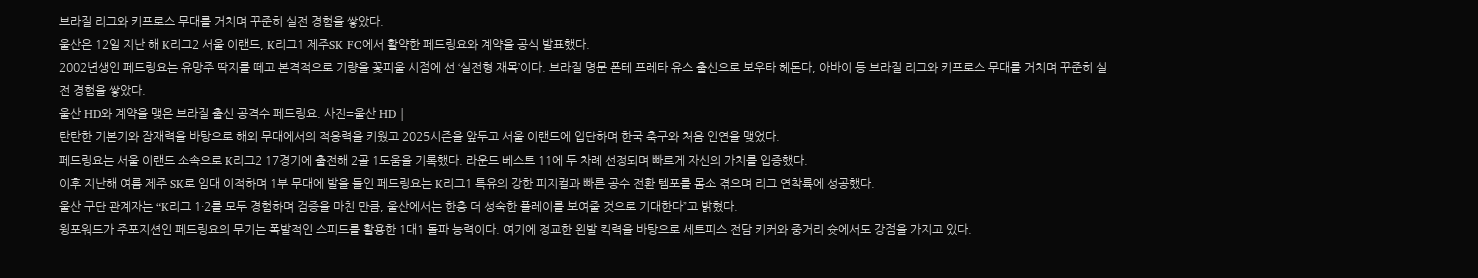브라질 리그와 키프로스 무대를 거치며 꾸준히 실전 경험을 쌓았다.
울산은 12일 지난 해 K리그2 서울 이랜드, K리그1 제주SK FC에서 활약한 페드링요와 계약을 공식 발표했다.
2002년생인 페드링요는 유망주 딱지를 떼고 본격적으로 기량을 꽃피울 시점에 선 ‘실전형 재목’이다. 브라질 명문 폰테 프레타 유스 출신으로 보우타 헤돈다, 아바이 등 브라질 리그와 키프로스 무대를 거치며 꾸준히 실전 경험을 쌓았다.
울산 HD와 계약을 맺은 브라질 출신 공격수 페드링요. 사진=울산 HD |
탄탄한 기본기와 잠재력을 바탕으로 해외 무대에서의 적응력을 키웠고 2025시즌을 앞두고 서울 이랜드에 입단하며 한국 축구와 처음 인연을 맺었다.
페드링요는 서울 이랜드 소속으로 K리그2 17경기에 출전해 2골 1도움을 기록했다. 라운드 베스트 11에 두 차례 선정되며 빠르게 자신의 가치를 입증했다.
이후 지난해 여름 제주 SK로 임대 이적하며 1부 무대에 발을 들인 페드링요는 K리그1 특유의 강한 피지컬과 빠른 공수 전환 템포를 몸소 겪으며 리그 연착륙에 성공했다.
울산 구단 관계자는 “K리그 1·2를 모두 경험하며 검증을 마친 만큼, 울산에서는 한층 더 성숙한 플레이를 보여줄 것으로 기대한다”고 밝혔다.
윙포워드가 주포지션인 페드링요의 무기는 폭발적인 스피드를 활용한 1대1 돌파 능력이다. 여기에 정교한 왼발 킥력을 바탕으로 세트피스 전담 키커와 중거리 슛에서도 강점을 가지고 있다.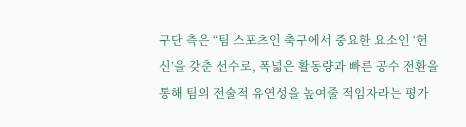구단 측은 “팀 스포츠인 축구에서 중요한 요소인 ‘헌신’을 갖춘 선수로, 폭넓은 활동량과 빠른 공수 전환을 통해 팀의 전술적 유연성을 높여줄 적임자라는 평가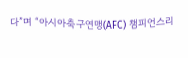다”며 “아시아축구연맹(AFC) 챔피언스리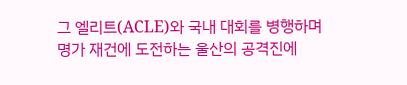그 엘리트(ACLE)와 국내 대회를 병행하며 명가 재건에 도전하는 울산의 공격진에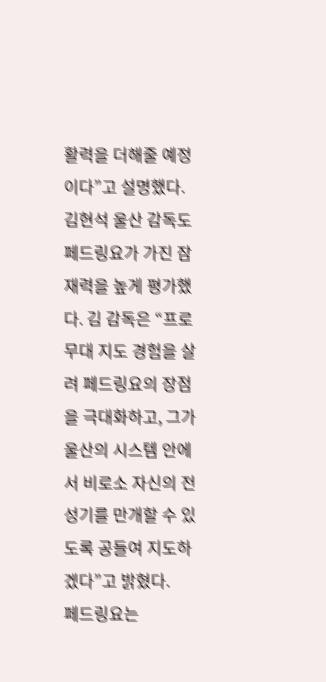활력을 더해줄 예정이다”고 설명했다.
김현석 울산 감독도 페드링요가 가진 잠재력을 높게 평가했다. 김 감독은 “프로 무대 지도 경험을 살려 페드링요의 장점을 극대화하고, 그가 울산의 시스템 안에서 비로소 자신의 전성기를 만개할 수 있도록 공들여 지도하겠다”고 밝혔다.
페드링요는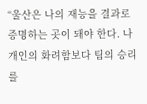“울산은 나의 재능을 결과로 증명하는 곳이 돼야 한다. 나 개인의 화려함보다 팀의 승리를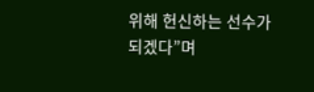위해 헌신하는 선수가 되겠다”며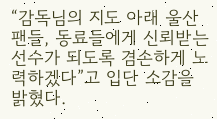“감독님의 지도 아래 울산 팬들, 동료들에게 신뢰받는 선수가 되도록 겸손하게 노력하겠다”고 입단 소감을 밝혔다.